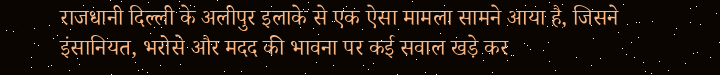राजधानी दिल्ली के अलीपुर इलाके से एक ऐसा मामला सामने आया है, जिसने इंसानियत, भरोसे और मदद की भावना पर कई सवाल खड़े कर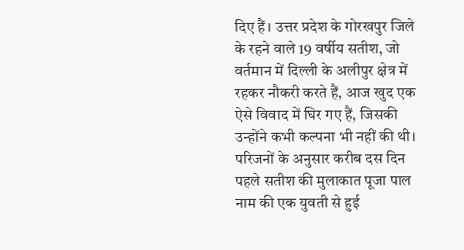दिए हैं। उत्तर प्रदेश के गोरखपुर जिले के रहने वाले 19 वर्षीय सतीश, जो वर्तमान में दिल्ली के अलीपुर क्षेत्र में रहकर नौकरी करते हैं, आज खुद एक ऐसे विवाद में घिर गए हैं, जिसकी उन्होंने कभी कल्पना भी नहीं की थी।
परिजनों के अनुसार करीब दस दिन पहले सतीश की मुलाकात पूजा पाल नाम की एक युवती से हुई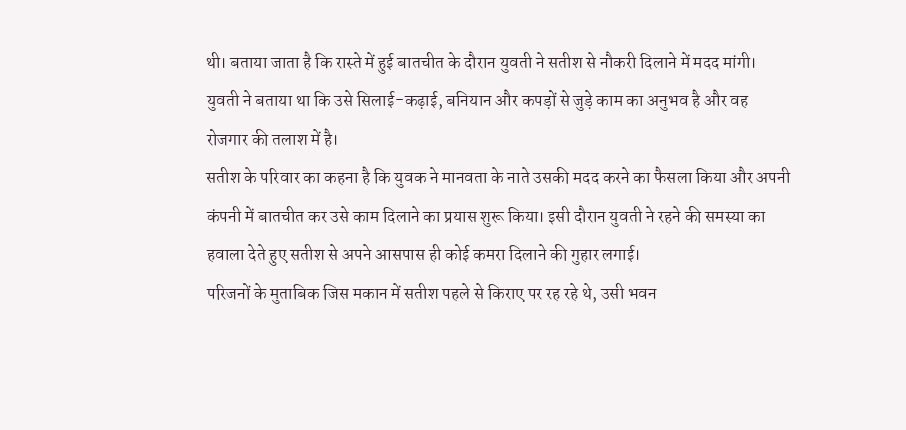थी। बताया जाता है कि रास्ते में हुई बातचीत के दौरान युवती ने सतीश से नौकरी दिलाने में मदद मांगी। युवती ने बताया था कि उसे सिलाई-कढ़ाई, बनियान और कपड़ों से जुड़े काम का अनुभव है और वह रोजगार की तलाश में है।
सतीश के परिवार का कहना है कि युवक ने मानवता के नाते उसकी मदद करने का फैसला किया और अपनी कंपनी में बातचीत कर उसे काम दिलाने का प्रयास शुरू किया। इसी दौरान युवती ने रहने की समस्या का हवाला देते हुए सतीश से अपने आसपास ही कोई कमरा दिलाने की गुहार लगाई।
परिजनों के मुताबिक जिस मकान में सतीश पहले से किराए पर रह रहे थे, उसी भवन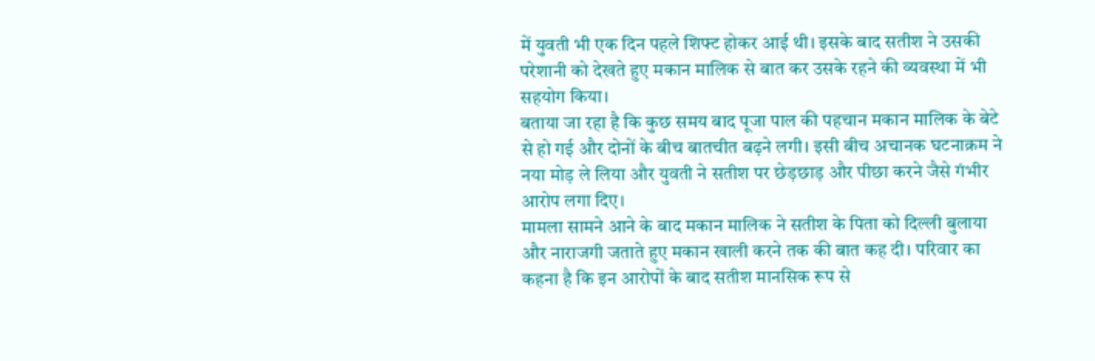में युवती भी एक दिन पहले शिफ्ट होकर आई थी। इसके बाद सतीश ने उसकी परेशानी को देखते हुए मकान मालिक से बात कर उसके रहने की व्यवस्था में भी सहयोग किया।
बताया जा रहा है कि कुछ समय बाद पूजा पाल की पहचान मकान मालिक के बेटे से हो गई और दोनों के बीच बातचीत बढ़ने लगी। इसी बीच अचानक घटनाक्रम ने नया मोड़ ले लिया और युवती ने सतीश पर छेड़छाड़ और पीछा करने जैसे गंभीर आरोप लगा दिए।
मामला सामने आने के बाद मकान मालिक ने सतीश के पिता को दिल्ली बुलाया और नाराजगी जताते हुए मकान खाली करने तक की बात कह दी। परिवार का कहना है कि इन आरोपों के बाद सतीश मानसिक रूप से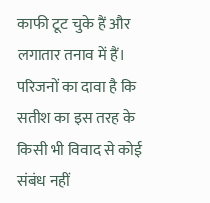काफी टूट चुके हैं और लगातार तनाव में हैं।
परिजनों का दावा है कि सतीश का इस तरह के किसी भी विवाद से कोई संबंध नहीं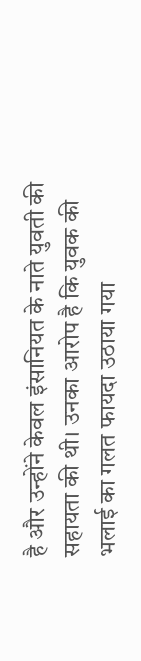है और उन्होंने केवल इंसानियत के नाते युवती की सहायता की थी। उनका आरोप है कि युवक की भलाई का गलत फायदा उठाया गया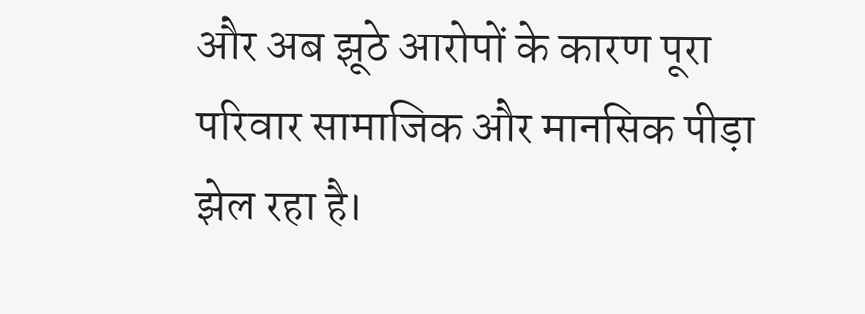और अब झूठे आरोपों के कारण पूरा परिवार सामाजिक और मानसिक पीड़ा झेल रहा है।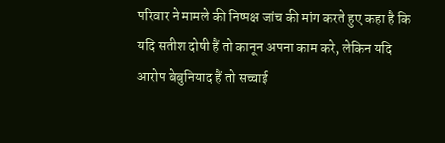परिवार ने मामले की निष्पक्ष जांच की मांग करते हुए कहा है कि यदि सतीश दोषी हैं तो कानून अपना काम करे, लेकिन यदि आरोप बेबुनियाद हैं तो सच्चाई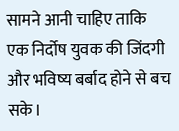सामने आनी चाहिए ताकि एक निर्दोष युवक की जिंदगी और भविष्य बर्बाद होने से बच सके।